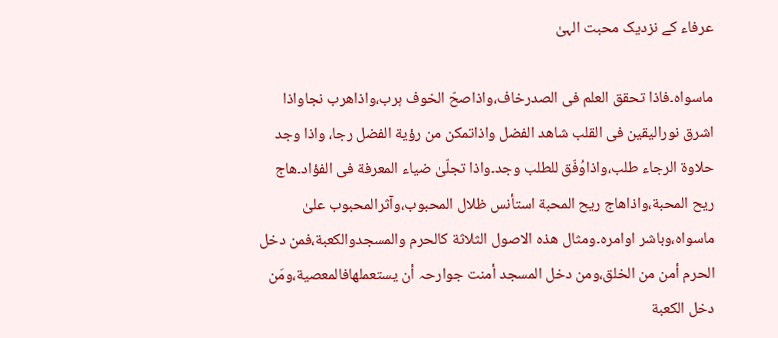عرفاء کے نزدیک محبت الہیٰ

ماسواہ۔فاذا تحقق العلم فی الصدرخاف،واذاصحّ الخوف ہرب،واذاھرب نجاواذا اشرق نورالیقین فی القلب شاھد الفضل واذاتمکن من رؤیة الفضل رجا، واذا وجد حلاوة الرجاء طلب،واذاوُفّق للطلب وجد۔واذا تجلّیٰ ضیاء المعرفة فی الفؤاد۔ھاج ریح المحبة،واذاھاج ریح المحبة استأنس ظلال المحبوب،وآثرالمحبوب علیٰ ماسواہ،وباشر اوامرہ۔ومثال ھذہ الاصول الثلاثة کالحرم والمسجدوالکعبة،فمن دخل الحرم أمن من الخلق،ومن دخل المسجد أمنت جوارحہ أن یستعملھافالمعصیة،ومَن دخل الکعبة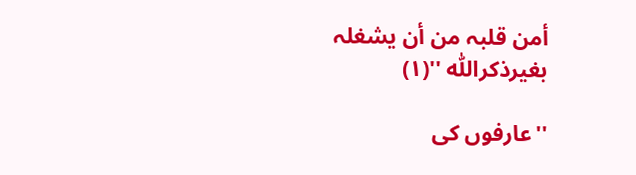أمن قلبہ من أن یشغلہ بغیرذکراللّٰہ ''(١)

''عارفوں کی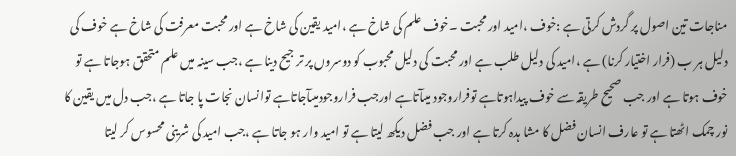مناجات تین اصول پر گردش کرتی ہے :خوف ،امید اور محبت ۔خوف علم کی شاخ ہے ،امید یقین کی شاخ ہے اور محبت معرفت کی شاخ ہے خوف کی دلیل ہر ب (فرار اختیار کرنا) ہے ،امید کی دلیل طلب ہے اور محبت کی دلیل محبوب کو دوسروں پر تر جیح دینا ہے ،جب سینہ میں علم متحقق ہوجاتا ہے تو خوف ہوتا ہے اور جب صحیح طریقہ سے خوف پیداہوتاہے توفراروجود میںآتاہے اورجب فراروجودمیںآجاتاہے توانسان نجات پا جاتا ہے ،جب دل میں یقین کا نور چمک اٹھتا ہے تو عارف انسان فضل کا مشا ہدہ کرتا ہے اور جب فضل دیکھ لیتا ہے تو امید وار ہو جاتا ہے ،جب امید کی شرینی محسوس کر لیتا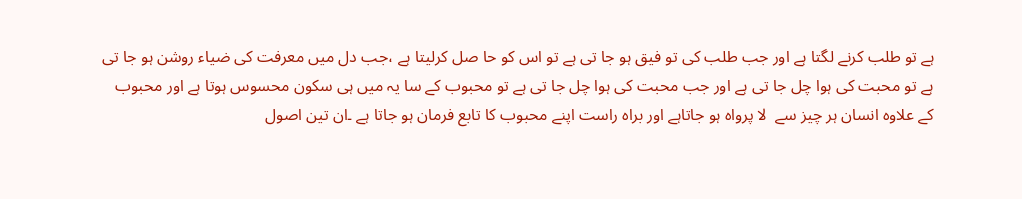ہے تو طلب کرنے لگتا ہے اور جب طلب کی تو فیق ہو جا تی ہے تو اس کو حا صل کرلیتا ہے ،جب دل میں معرفت کی ضیاء روشن ہو جا تی ہے تو محبت کی ہوا چل جا تی ہے اور جب محبت کی ہوا چل جا تی ہے تو محبوب کے سا یہ میں ہی سکون محسوس ہوتا ہے اور محبوب کے علاوہ انسان ہر چیز سے  لا پرواہ ہو جاتاہے اور براہ راست اپنے محبوب کا تابع فرمان ہو جاتا ہے ۔ان تین اصول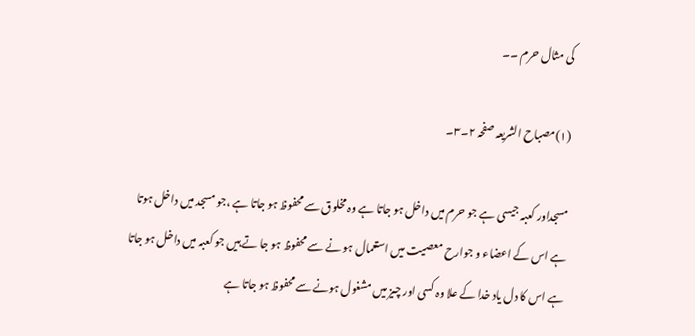کی مثال حرم ۔۔

(١)مصباح الشریعہ صفحہ ٢۔٣۔

مسجداور کعبہ جیسی ہے جو حرم میں داخل ہو جاتا ہے وہ مخلوق سے محفوظ ہو جاتا ہے ،جو مسجد میں داخل ہوتا ہے اس کے اعضاء و جوارح معصیت میں استعمال ہو نے سے محفوظ ہو جا تے ہیں جو کعبہ میں داخل ہو جاتا ہے اس کا دل یاد خدا کے علا وہ کسی اور چیز میں مشغول ہونے سے محفوظ ہو جاتا ہے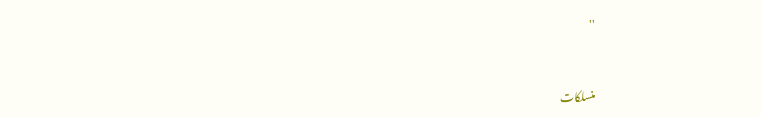''



منسلکات